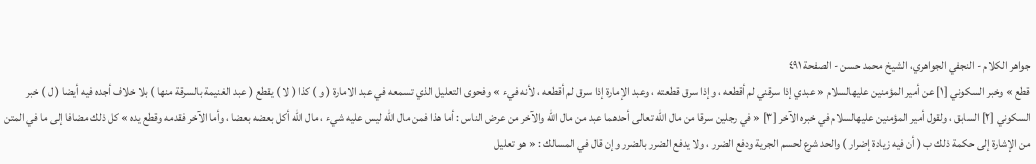جواهر الكلام - النجفي الجواهري، الشيخ محمد حسن - الصفحة ٤٩١
قطع » وخبر السكوني [١] عن أمير المؤمنين عليهالسلام « عبدي إذا سرقني لم أقطعه ، وإذا سرق قطعته ، وعبد الإمارة إذا سرق لم أقطعه ، لأنه فيء » وفحوى التعليل الذي تسمعه في عبد الامارة ( و ) كذا ( لا ) يقطع ( عبد الغنيمة بالسرقة منها ) بلا خلاف أجده فيه أيضا ( ل ) خبر السكوني [٢] السابق ، ولقول أمير المؤمنين عليهالسلام في خبره الآخر [٣] « في رجلين سرقا من مال الله تعالى أحدهما عبد من مال الله والآخر من عرض الناس : أما هذا فمن مال الله ليس عليه شيء ، مال الله أكل بعضه بعضا ، وأما الآخر فقدمه وقطع يده » كل ذلك مضافا إلى ما في المتن من الإشارة إلى حكمة ذلك ب ( أن فيه زيادة إضرار ) والحد شرع لحسم الجرية ودفع الضرر ، ولا يدفع الضرر بالضرر وإن قال في المسالك : « هو تعليل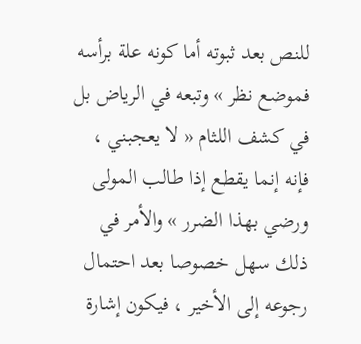للنص بعد ثبوته أما كونه علة برأسه فموضع نظر » وتبعه في الرياض بل في كشف اللثام « لا يعجبني ، فإنه إنما يقطع إذا طالب المولى ورضي بهذا الضرر » والأمر في ذلك سهل خصوصا بعد احتمال رجوعه إلى الأخير ، فيكون إشارة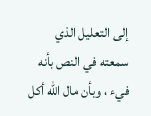إلى التعليل الذي سمعته في النص بأنه فيء ، وبأن مال الله أكل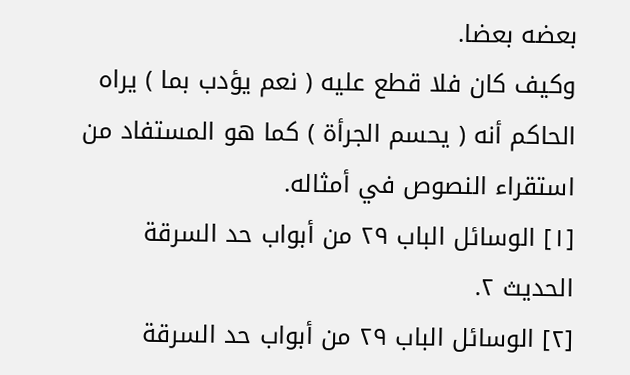بعضه بعضا.
وكيف كان فلا قطع عليه ( نعم يؤدب بما ) يراه الحاكم أنه ( يحسم الجرأة ) كما هو المستفاد من استقراء النصوص في أمثاله.
[١] الوسائل الباب ٢٩ من أبواب حد السرقة الحديث ٢.
[٢] الوسائل الباب ٢٩ من أبواب حد السرقة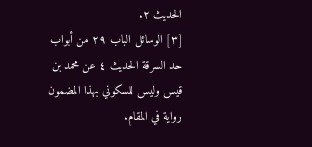الحديث ٢.
[٣] الوسائل الباب ٢٩ من أبواب حد السرقة الحديث ٤ عن محمد بن قيس وليس للسكوني بهذا المضمون رواية في المقام.